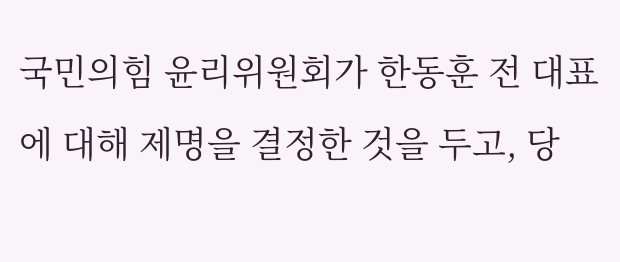국민의힘 윤리위원회가 한동훈 전 대표에 대해 제명을 결정한 것을 두고, 당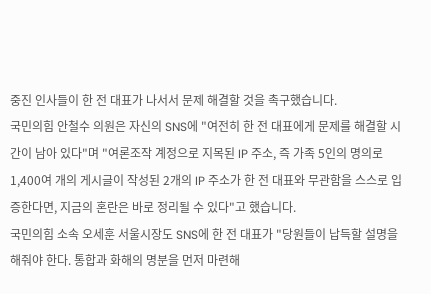중진 인사들이 한 전 대표가 나서서 문제 해결할 것을 촉구했습니다.
국민의힘 안철수 의원은 자신의 SNS에 "여전히 한 전 대표에게 문제를 해결할 시간이 남아 있다"며 "여론조작 계정으로 지목된 IP 주소, 즉 가족 5인의 명의로 1,400여 개의 게시글이 작성된 2개의 IP 주소가 한 전 대표와 무관함을 스스로 입증한다면, 지금의 혼란은 바로 정리될 수 있다"고 했습니다.
국민의힘 소속 오세훈 서울시장도 SNS에 한 전 대표가 "당원들이 납득할 설명을 해줘야 한다. 통합과 화해의 명분을 먼저 마련해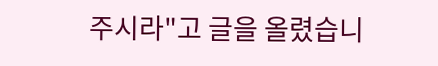주시라"고 글을 올렸습니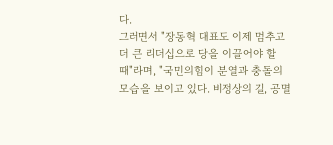다.
그러면서 "장동혁 대표도 이제 멈추고 더 큰 리더십으로 당을 이끌어야 할 때"라며, "국민의힘이 분열과 충돌의 모습을 보이고 있다. 비정상의 길, 공멸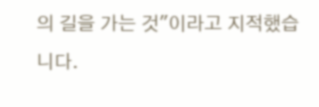의 길을 가는 것"이라고 지적했습니다.